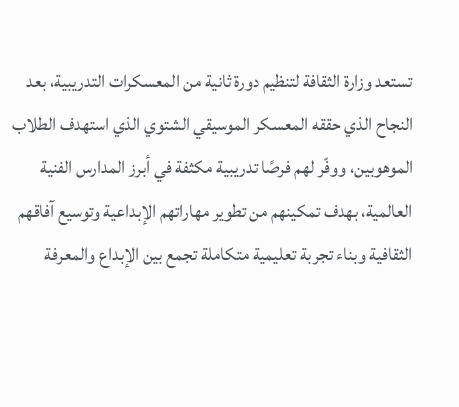تستعد وزارة الثقافة لتنظيم دورة ثانية من المعسكرات التدريبية، بعد النجاح الذي حققه المعسكر الموسيقي الشتوي الذي استهدف الطلاب الموهوبين، ووفّر لهم فرصًا تدريبية مكثفة في أبرز المدارس الفنية العالمية، بهدف تمكينهم من تطوير مهاراتهم الإبداعية وتوسيع آفاقهم الثقافية وبناء تجربة تعليمية متكاملة تجمع بين الإبداع والمعرفة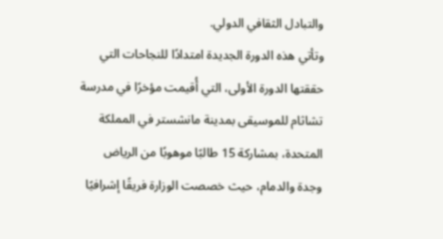والتبادل الثقافي الدولي.
وتأتي هذه الدورة الجديدة امتدادًا للنجاحات التي حققتها الدورة الأولى، التي أُقيمت مؤخرًا في مدرسة تشاثام للموسيقى بمدينة مانشستر في المملكة المتحدة، بمشاركة 15 طالبًا موهوبًا من الرياض وجدة والدمام، حيث خصصت الوزارة فريقًا إشرافيًا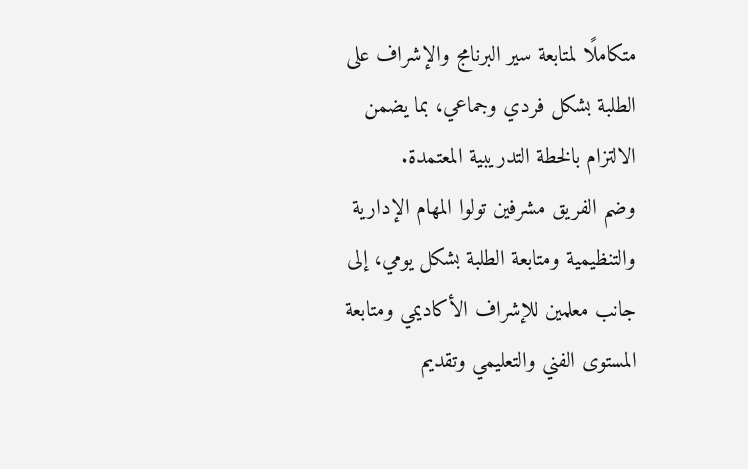متكاملًا لمتابعة سير البرنامج والإشراف على الطلبة بشكل فردي وجماعي، بما يضمن الالتزام بالخطة التدريبية المعتمدة.
وضم الفريق مشرفين تولوا المهام الإدارية والتنظيمية ومتابعة الطلبة بشكل يومي، إلى جانب معلمين للإشراف الأكاديمي ومتابعة المستوى الفني والتعليمي وتقديم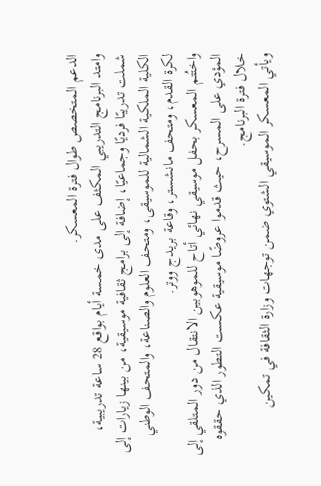الدعم المتخصص طوال فترة المعسكر.
وامتد البرنامج التدريبي المكثف على مدى خمسة أيام بواقع 28 ساعة تدريبية، شملت تدريبًا فرديًا وجماعيًا، إضافة إلى برامج ثقافية موسيقية، من بينها زيارات إلى الكلية الملكية الشمالية للموسيقى، ومتحف العلوم والصناعة، والمتحف الوطني لكرة القدم، ومتحف مانشستر، وقاعة بريدج ووتر.
واختُتم المعسكر بحفل موسيقي نهائي أتاح للموهوبين الانتقال من دور المتلقي إلى المؤدي على المسرح، حيث قدموا عروضًا موسيقية عكست التطور الذي حققوه خلال فترة البرنامج.
ويأتي المعسكر الموسيقي الشتوي ضمن توجهات وزارة الثقافة في تمكين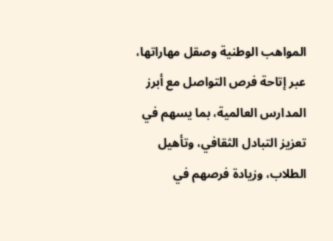المواهب الوطنية وصقل مهاراتها، عبر إتاحة فرص التواصل مع أبرز المدارس العالمية، بما يسهم في تعزيز التبادل الثقافي، وتأهيل الطلاب، وزيادة فرصهم في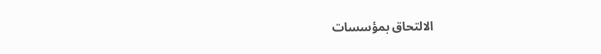الالتحاق بمؤسسات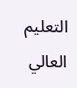التعليم العالي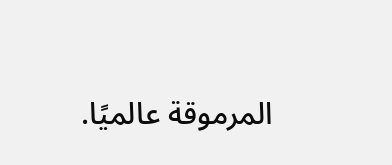المرموقة عالميًا.